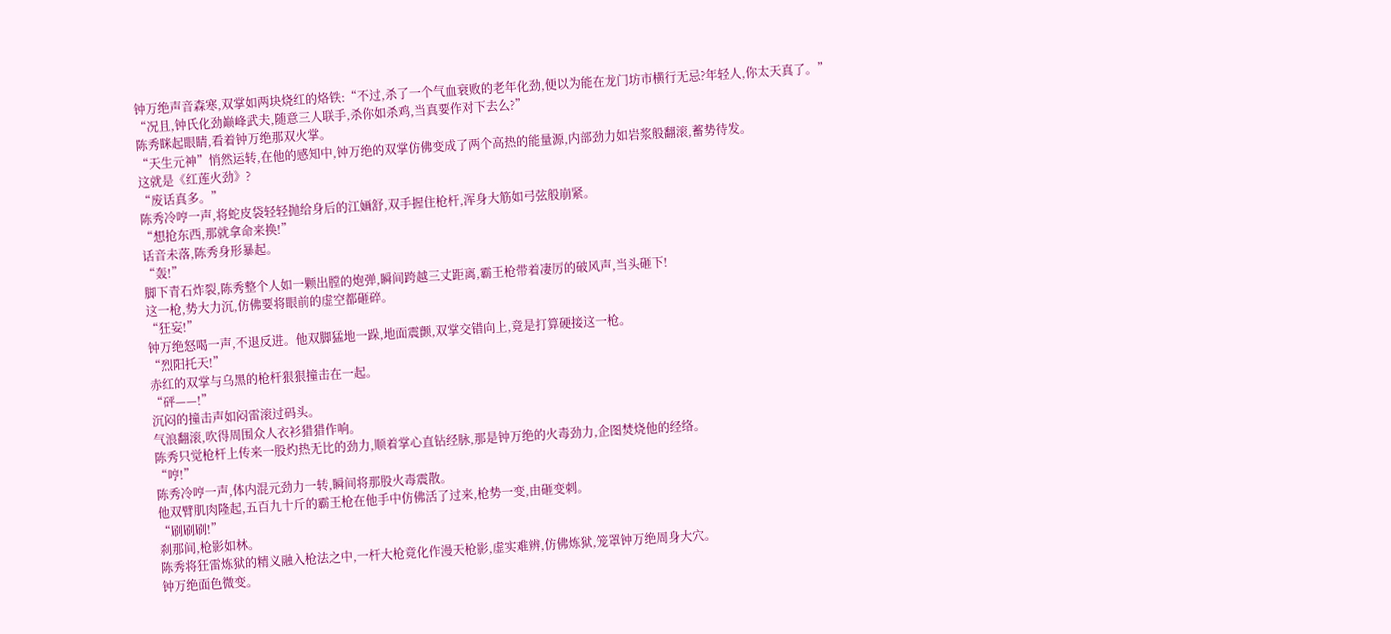钟万绝声音森寒,双掌如两块烧红的烙铁:“不过,杀了一个气血衰败的老年化劲,便以为能在龙门坊市横行无忌?年轻人,你太天真了。”
“况且,钟氏化劲巅峰武夫,随意三人联手,杀你如杀鸡,当真要作对下去么?”
陈秀眯起眼睛,看着钟万绝那双火掌。
“天生元神”悄然运转,在他的感知中,钟万绝的双掌仿佛变成了两个高热的能量源,内部劲力如岩浆般翻滚,蓄势待发。
这就是《红莲火劲》?
“废话真多。”
陈秀冷哼一声,将蛇皮袋轻轻抛给身后的江婳舒,双手握住枪杆,浑身大筋如弓弦般崩紧。
“想抢东西,那就拿命来换!”
话音未落,陈秀身形暴起。
“轰!”
脚下青石炸裂,陈秀整个人如一颗出膛的炮弹,瞬间跨越三丈距离,霸王枪带着凄厉的破风声,当头砸下!
这一枪,势大力沉,仿佛要将眼前的虚空都砸碎。
“狂妄!”
钟万绝怒喝一声,不退反进。他双脚猛地一跺,地面震颤,双掌交错向上,竟是打算硬接这一枪。
“烈阳托天!”
赤红的双掌与乌黑的枪杆狠狠撞击在一起。
“砰——!”
沉闷的撞击声如闷雷滚过码头。
气浪翻滚,吹得周围众人衣衫猎猎作响。
陈秀只觉枪杆上传来一股灼热无比的劲力,顺着掌心直钻经脉,那是钟万绝的火毒劲力,企图焚烧他的经络。
“哼!”
陈秀冷哼一声,体内混元劲力一转,瞬间将那股火毒震散。
他双臂肌肉隆起,五百九十斤的霸王枪在他手中仿佛活了过来,枪势一变,由砸变刺。
“刷刷刷!”
刹那间,枪影如林。
陈秀将狂雷炼狱的精义融入枪法之中,一杆大枪竟化作漫天枪影,虚实难辨,仿佛炼狱,笼罩钟万绝周身大穴。
钟万绝面色微变。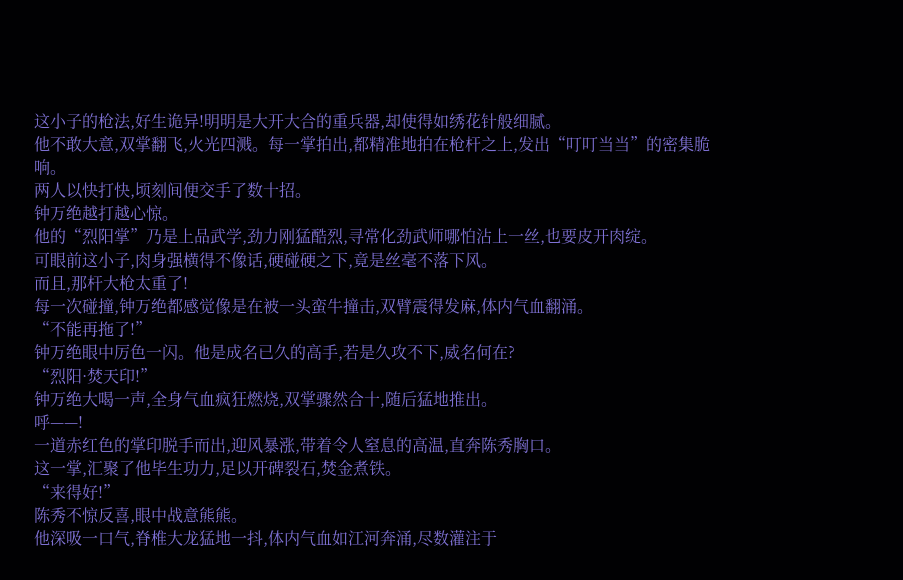这小子的枪法,好生诡异!明明是大开大合的重兵器,却使得如绣花针般细腻。
他不敢大意,双掌翻飞,火光四溅。每一掌拍出,都精准地拍在枪杆之上,发出“叮叮当当”的密集脆响。
两人以快打快,顷刻间便交手了数十招。
钟万绝越打越心惊。
他的“烈阳掌”乃是上品武学,劲力刚猛酷烈,寻常化劲武师哪怕沾上一丝,也要皮开肉绽。
可眼前这小子,肉身强横得不像话,硬碰硬之下,竟是丝毫不落下风。
而且,那杆大枪太重了!
每一次碰撞,钟万绝都感觉像是在被一头蛮牛撞击,双臂震得发麻,体内气血翻涌。
“不能再拖了!”
钟万绝眼中厉色一闪。他是成名已久的高手,若是久攻不下,威名何在?
“烈阳·焚天印!”
钟万绝大喝一声,全身气血疯狂燃烧,双掌骤然合十,随后猛地推出。
呼——!
一道赤红色的掌印脱手而出,迎风暴涨,带着令人窒息的高温,直奔陈秀胸口。
这一掌,汇聚了他毕生功力,足以开碑裂石,焚金煮铁。
“来得好!”
陈秀不惊反喜,眼中战意熊熊。
他深吸一口气,脊椎大龙猛地一抖,体内气血如江河奔涌,尽数灌注于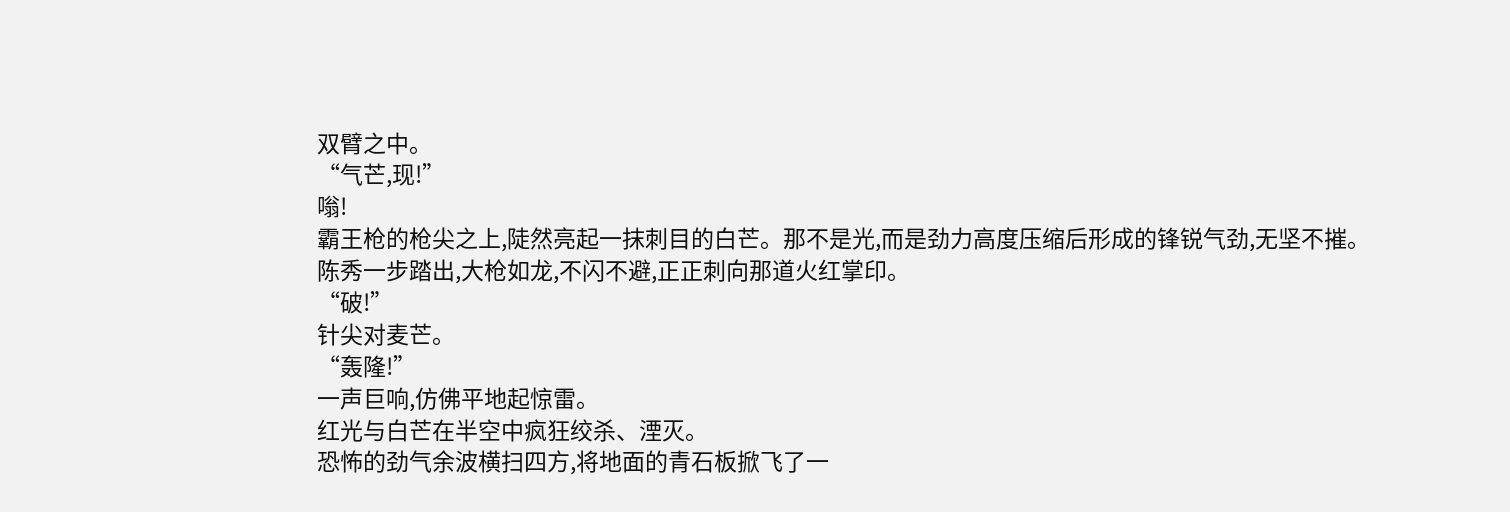双臂之中。
“气芒,现!”
嗡!
霸王枪的枪尖之上,陡然亮起一抹刺目的白芒。那不是光,而是劲力高度压缩后形成的锋锐气劲,无坚不摧。
陈秀一步踏出,大枪如龙,不闪不避,正正刺向那道火红掌印。
“破!”
针尖对麦芒。
“轰隆!”
一声巨响,仿佛平地起惊雷。
红光与白芒在半空中疯狂绞杀、湮灭。
恐怖的劲气余波横扫四方,将地面的青石板掀飞了一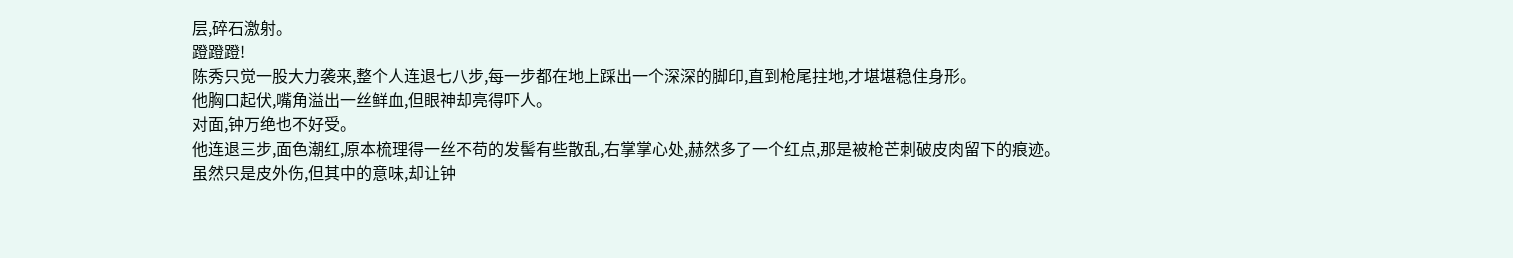层,碎石激射。
蹬蹬蹬!
陈秀只觉一股大力袭来,整个人连退七八步,每一步都在地上踩出一个深深的脚印,直到枪尾拄地,才堪堪稳住身形。
他胸口起伏,嘴角溢出一丝鲜血,但眼神却亮得吓人。
对面,钟万绝也不好受。
他连退三步,面色潮红,原本梳理得一丝不苟的发髻有些散乱,右掌掌心处,赫然多了一个红点,那是被枪芒刺破皮肉留下的痕迹。
虽然只是皮外伤,但其中的意味,却让钟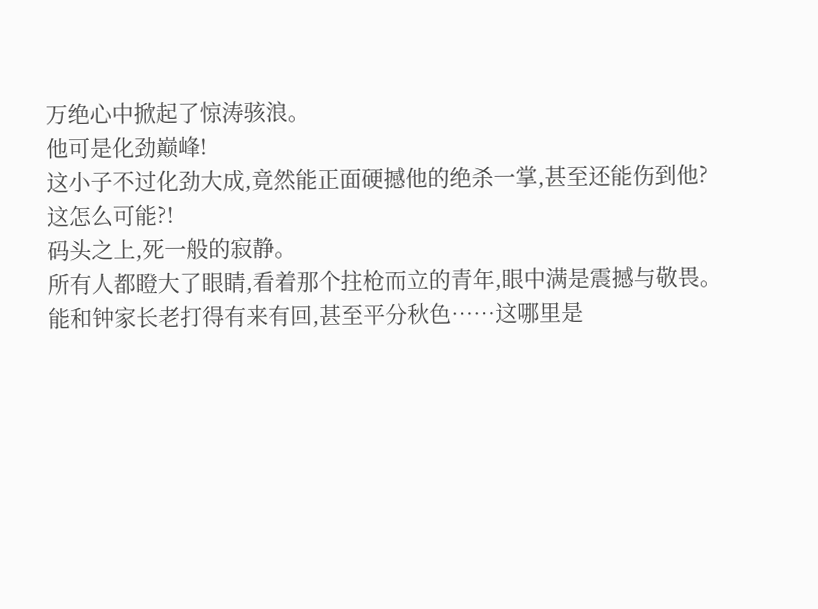万绝心中掀起了惊涛骇浪。
他可是化劲巅峰!
这小子不过化劲大成,竟然能正面硬撼他的绝杀一掌,甚至还能伤到他?
这怎么可能?!
码头之上,死一般的寂静。
所有人都瞪大了眼睛,看着那个拄枪而立的青年,眼中满是震撼与敬畏。
能和钟家长老打得有来有回,甚至平分秋色……这哪里是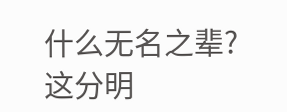什么无名之辈?这分明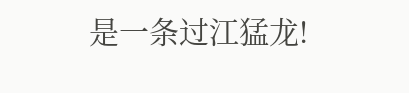是一条过江猛龙!